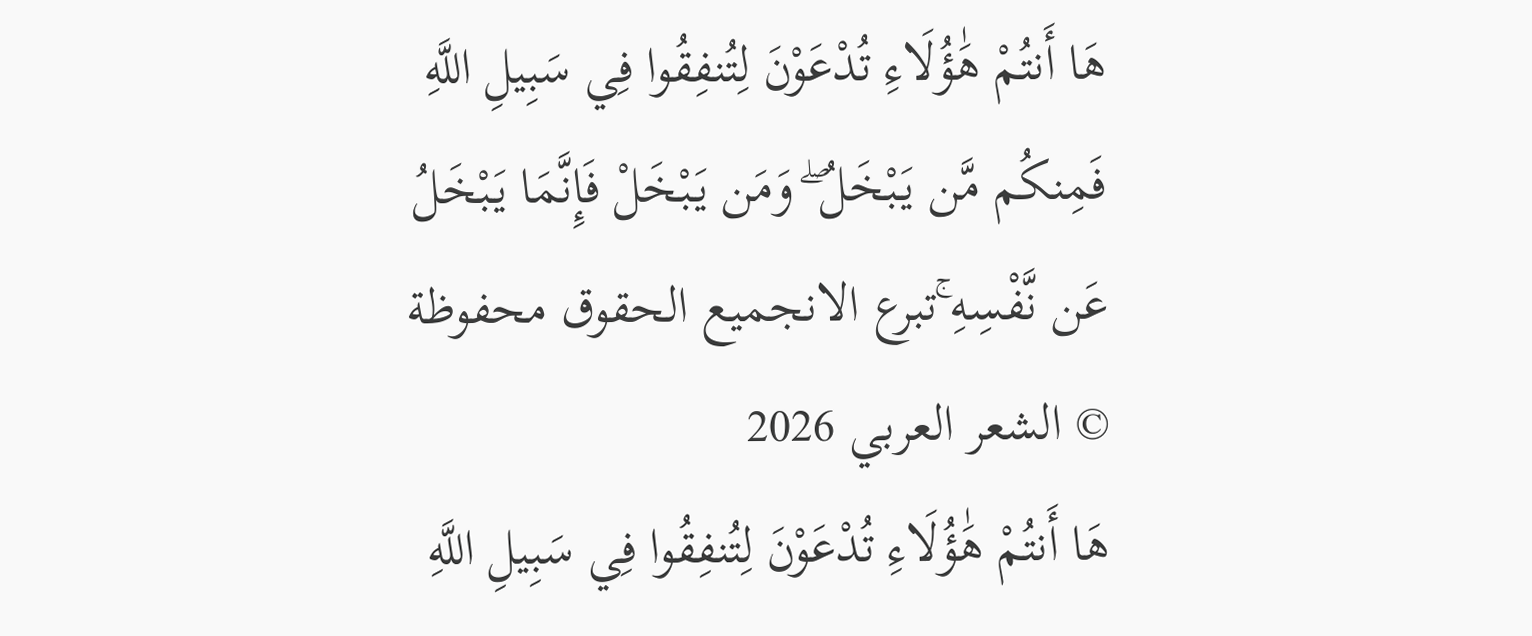هَا أَنتُمْ هَٰؤُلَاءِ تُدْعَوْنَ لِتُنفِقُوا فِي سَبِيلِ اللَّهِ فَمِنكُم مَّن يَبْخَلُ ۖ وَمَن يَبْخَلْ فَإِنَّمَا يَبْخَلُ عَن نَّفْسِهِ ۚتبرع الانجميع الحقوق محفوظة © الشعر العربي 2026
هَا أَنتُمْ هَٰؤُلَاءِ تُدْعَوْنَ لِتُنفِقُوا فِي سَبِيلِ اللَّهِ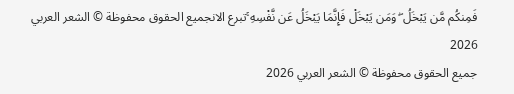فَمِنكُم مَّن يَبْخَلُ ۖ وَمَن يَبْخَلْ فَإِنَّمَا يَبْخَلُ عَن نَّفْسِهِ ۚتبرع الانجميع الحقوق محفوظة © الشعر العربي 2026
جميع الحقوق محفوظة © الشعر العربي 2026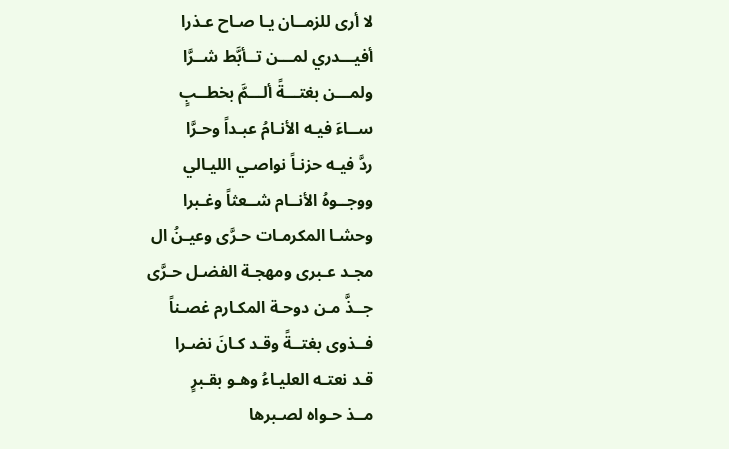لا أرى للزمــان يـا صـاح عـذرا
أفيـــدري لمـــن تــأبَّط شــرَّا
ولمـــن بغتـــةً ألـــمَّ بخطــبٍ
ســاءَ فيـه الأنـامُ عبـداً وحـرَّا
ردَّ فيـه حزنـاً نواصـي الليـالي
ووجــوهُ الأنــام شــعثاً وغـبرا
وحشـا المكرمـات حـرَّى وعيـنُ ال
مجـد عـبرى ومهجـة الفضـل حـرَّى
جــذَّ مـن دوحـة المكـارم غصـناً
فــذوى بغتــةً وقـد كـانَ نضـرا
قـد نعتـه العليـاءُ وهـو بقـبرٍ
مــذ حـواه لصـبرها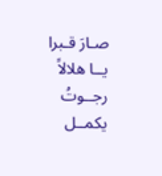صـارَ قـبرا
يــا هلالاً رجــوتُ يكمــل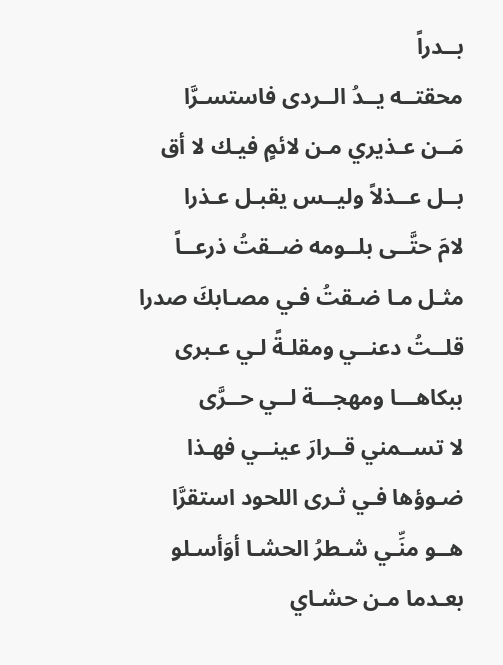بــدراً
محقتــه يــدُ الــردى فاستسـرَّا
مَــن عـذيري مـن لائمٍ فيـك لا أق
بــل عــذلاً وليــس يقبـل عـذرا
لامَ حتَّــى بلــومه ضــقتُ ذرعــاً
مثـل مـا ضـقتُ فـي مصـابكَ صدرا
قلــتُ دعنــي ومقلـةً لـي عـبرى
ببكاهـــا ومهجـــة لــي حــرَّى
لا تســمني قــرارَ عينــي فهـذا
ضـوؤها فـي ثـرى اللحود استقرَّا
هــو منِّـي شـطرُ الحشـا أوَأسـلو
بعـدما مـن حشـاي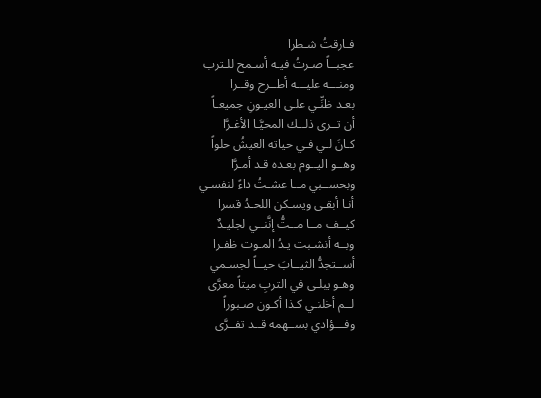فـارقتُ شـطرا
عجبــاً صـرتُ فيـه أسـمح للـترب
ومنـــه عليـــه أطــرح وقــرا
بعـد ظنِّـي علـى العيـونِ جميعـاً
أن تــرى ذلــك المحيَّـا الأغـرَّا
كـانَ لـي فـي حياته العيشُ حلواً
وهــو اليــوم بعـده قـد أمـرَّا
وبحســبي مــا عشـتُ داءً لنفسـي
أنـا أبقـى ويسـكن اللحـدُ قسرا
كيــف مــا مــتُّ إنَّنــي لجليـدٌ
وبــه أنشـبت يـدُ المـوت ظفـرا
أســتجدُّ الثيــابَ حيــاً لجسـمي
وهـو يبلـى في التربِ ميتاً معرَّى
لــم أخلنـي كـذا أكـون صـبوراً
وفـــؤادي بســهمه قــد تفــرَّى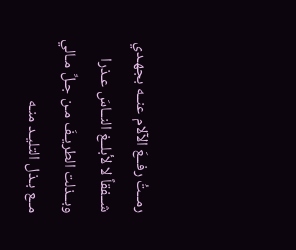رمــتُ رفــعَ الآلام عنــه بجهـدي
شــفقاً لا لأبلــغ النــاسَ عـذرا
وبــذلت الطريـفَ مـن جـلِّ مـالي
مــع بـذل التليـد منـه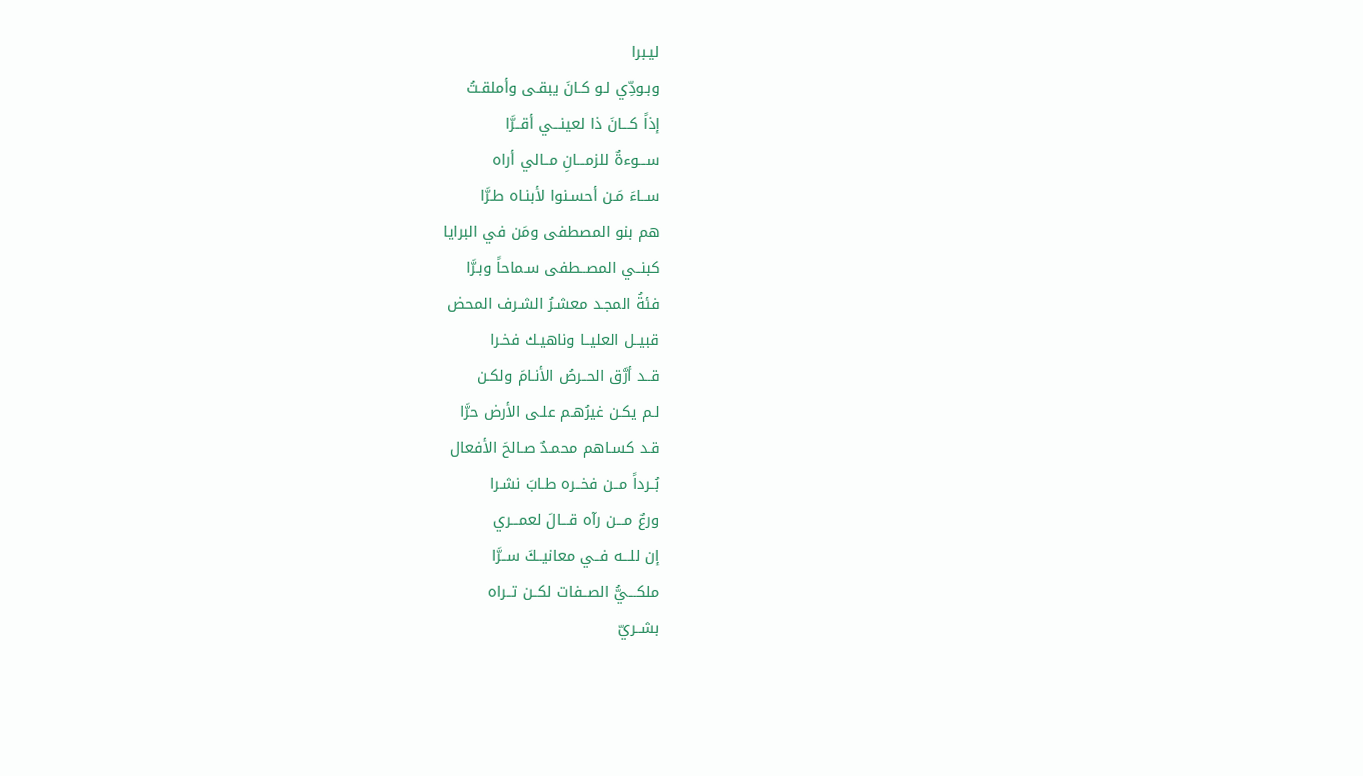ليـبرا
وبـودِّي لـو كـانَ يبقـى وأملقـتُ
إذاً كـــانَ ذا لعينـــي أقــرَّا
ســـوءةٌ للزمـــانِ مــالي أراه
ســاءَ مَـن أحسـنوا لأبنـاه طـرَّا
هم بنو المصطفى ومَن في البرايا
كبنــي المصــطفى سـماحاً وبـرَّا
فئةُ المجـد معشـرُ الشـرف المحض
قبيــل العليــا وناهيـك فخـرا
قــد أرَّق الحــرصُ الأنـامَ ولكـن
لـم يكـن غيرُهـم علـى الأرض حرَّا
قـد كسـاهم محمـدٌ صـالحَ الأفعال
بُــرداً مــن فخــره طـابَ نشـرا
ورعٌ مـــن رآه قـــالَ لعمـــري
إن للـــه فــي معانيــكَ ســرَّا
ملكـــيُّ الصــفات لكــن تــراه
بشــريّ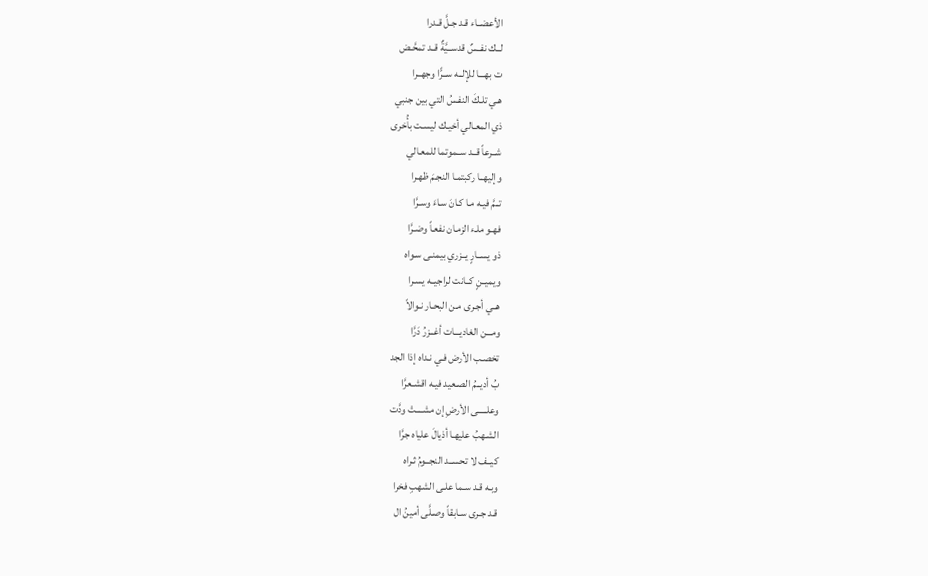الأعضــاء قـد جـلَّ قـدرا
لــك نفــسٌ قدســيَّةٌ قــد تمحَّـض
ت بهـــا للإلــه ســرًّا وجهــرا
هـي تلـكَ النفـسُ التي بين جنبي
ذي المعـالي أخيـك ليسـت بأُخرى
شــرعاً قــد ســموتما للمعـالي
وإليهــا ركبتمـا النجـمَ ظهـرا
تــمَّ فيـه مـا كـانَ سـاءَ وسـرَّا
فهـو ملـء الزمـان نفعـاً وضـرَّا
ذو يســارٍ يــزري بيمنـى سـواه
ويميــنٍ كــانت لراجيــه يسـرا
هــي أجـرى مـن البحـار نـوالاً
ومـــن الغاديـــات أغــزرُ دَرَّا
تخصـب الأرض فـي نـداه إذا الجد
بُ أديــمُ الصـعيد فيـه اقشـعرَّا
وعلـــــى الأرضِ إن مشــــتْ ودَّت
الشـهبُ عليهـا أذيالَ علياه جرَّا
كيــف لا تحســد النجــومُ ثـراه
وبـه قـد سـما علـى الشهبِ فخرا
قـد جـرى سـابقاً وصـلَّى أمينُ ال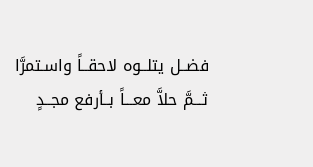فضــل يتلــوه لاحقــاً واسـتمرَّا
ثـــمَّ حلاَّ معـــاً بــأرفع مجــدٍ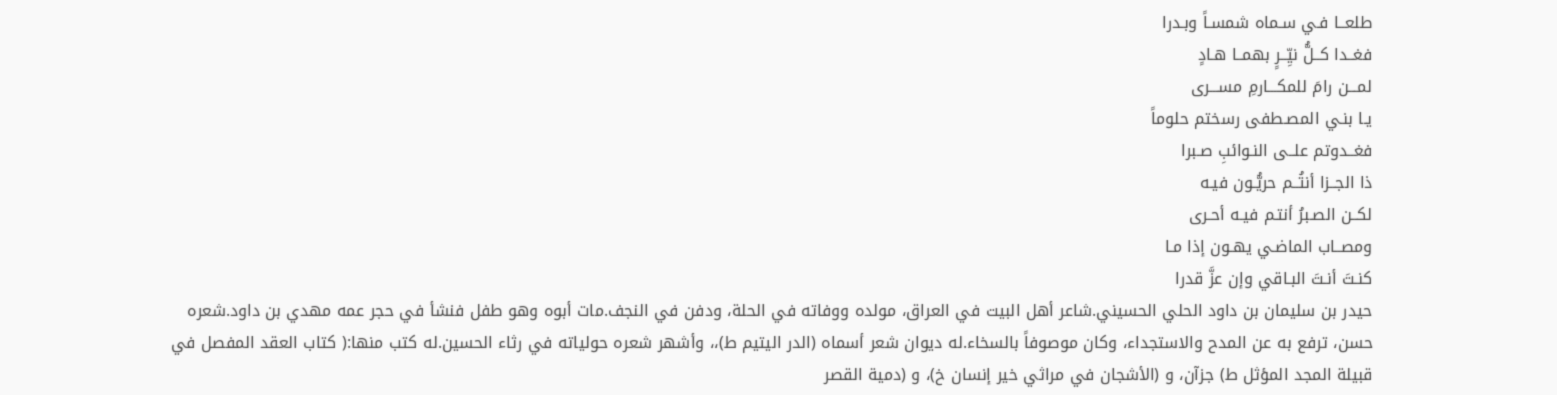طلعــا فـي سـماه شمسـاً وبـدرا
فغــدا كــلُّ نيِّــرٍ بهمــا هـادٍ
لمـــن رامَ للمكـــارمِ مســـرى
يـا بنـي المصـطفى رسختم حلوماً
فغــدوتم علــى النـوائبِ صـبرا
ذا الجــزا أنتُــم حريُّـون فيـه
لكــن الصـبرُ أنتـم فيـه أحـرى
ومصــاب الماضـي يهـون إذا مـا
كنـتَ أنـتَ البـاقي وإن عزَّ قدرا
حيدر بن سليمان بن داود الحلي الحسيني.شاعر أهل البيت في العراق، مولده ووفاته في الحلة، ودفن في النجف.مات أبوه وهو طفل فنشأ في حجر عمه مهدي بن داود.شعره حسن، ترفع به عن المدح والاستجداء، وكان موصوفاً بالسخاء.له ديوان شعر أسماه (الدر اليتيم ط)،، وأشهر شعره حولياته في رثاء الحسين.له كتب منها:( كتاب العقد المفصل في قبيلة المجد المؤثل ط) جزآن، و (الأشجان في مراثي خير إنسان خ)، و (دمية القصر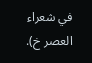في شعراء العصر خ).